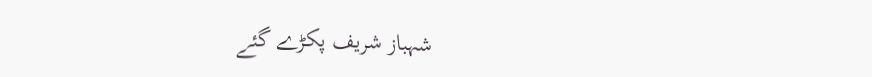شہباز شریف پکڑے گئے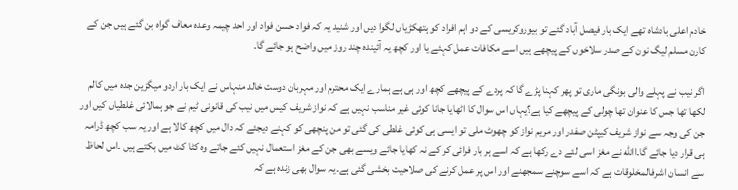خادم اعلی بادشاہ تھے ایک بار فیصل آباد گئے تو بیوروکریسی کے دو اہم افراد کو ہتھکڑیاں لگوا دیں اور شنید یہ کہ فواد حسن فواد اور احد چیمہ وعدہ معاف گواہ بن گئے ہیں جن کے کارن مسلم لیگ نون کے صدر سلاخوں کے پیچھے ہیں اسے مکافات عمل کہئے یا اور کچھ یہ آئیندہ چند روز میں واضح ہو جائے گا۔

اگر نیب نے پہلے والی بونگی ماری تو پھر کہنا پڑے گا کہ پردے کے پیچھے کچھ اور ہی ہے ہمارے ایک محترم اور مہربان دوست خالد منہاس نے ایک بار اردو میگزین جدہ میں کالم لکھا تھا جس کا عنوان تھا چولی کے پیچھے کیا ہے؟یہاں اس سوال کا اٹھایا جانا کوئی غیر مناسب نہیں ہے کہ نواز شریف کیس میں نیب کی قانونی ٹیم نے جو ہمالائی غلطیاں کیں اور جن کی وجہ سے نواز شریف کیپٹن صفدر اور مریم نواز کو چھوٹ ملی تو ایسی ہی کوئی غلطی کی گئی تو من پنچھی کو کہنے دیجئے کہ دال میں کچھ کالا ہے اور یہ سب کچھ ڈرامہ ہی قرار دیا جائے گا۔االله نے مغز اسی لئے دے رکھا ہے کہ اسے ہر بار فرائی کر کے نہ کھایا جائے ویسے بھی جن کے مغز استعمال نہیں کئے جاتے وہ کٹا کٹ میں بکتے ہیں ۔اس لحاظ سے انسان اشرفالمخلوقات ہے کہ اسے سوچنے سمجھنے اور اس پر عمل کرنے کی صلاحیت بخشی گئی ہے۔یہ سوال بھی زندہ ہے کہ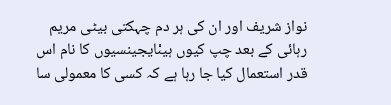نواز شریف اور ان کی ہر دم چہکتی بیٹی مریم رہائی کے بعد چپ کیوں ہیںْایجینسیوں کا نام اس قدر استعمال کیا جا رہا ہے کہ کسی کا معمولی سا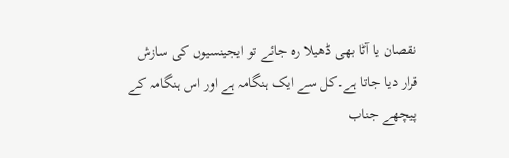نقصان یا آٹا بھی ڈھیلا رہ جائے تو ایجینسیوں کی سازش قرار دیا جاتا ہے۔کل سے ایک ہنگامہ ہے اور اس ہنگامہ کے پیچھے جناب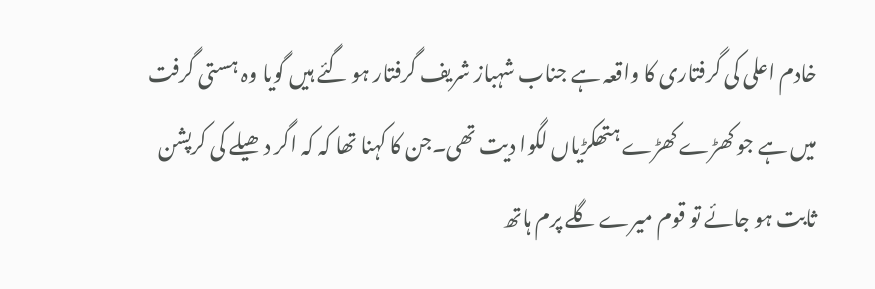خادم اعلی کی گرفتاری کا واقعہ ہے جناب شہباز شریف گرفتار ہو گئے ہیں گویا وہ ہستی گرفت میں ہے جو کھڑے کھڑے ہتھکڑیاں لگوا دیت تھی۔جن کا کہنا تھا کہ کہ اگر دھیلے کی کرپشن ثابت ہو جائے تو قوم میرے گلے پرم ہاتھ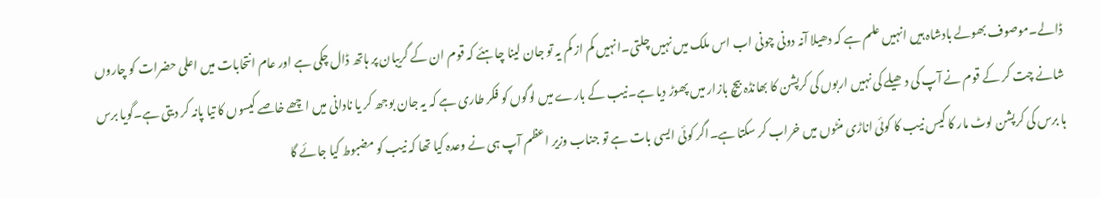ڈالے۔موصوف بھولے بادشاہ ہیں انہیں علم ہے کہ دھیلا آنہ دونی چونی اب اس ملک میں نہیں چلتی۔انہیں کم از کم یہ تو جان لینا چاہئے کہ قوم ان کے گریبان پر ہاتھ ڈال چکی ہے اور عام انتحابات میں اعلی حضرات کو چاروں شانے چت کر کے قوم نے آپ کی دھیلے کی نہیں اربوں کی کرپشن کا بھانڈہ بیچ بازار میں پھوڑ دیا ہے۔نیب کے بارے میں لوگوں کو فکر طاری ہے کہ یہ جان بوجھ کر یا نادانی میں اچھے خاصے کیسوں کا تیا پانہ کر دیتی ہے۔گویا برس ہا برس کی کرپشن لوٹ مار کا کیس نیب کا کوئی اناڑی منٹوں میں خراب کر سکتا ہے۔اگر کوئی ایسی بات ہے تو جناب وزیر اعظم آپ ہی نے وعدہ کیا تھا کہ نیب کو مضبوط کیا جائے گا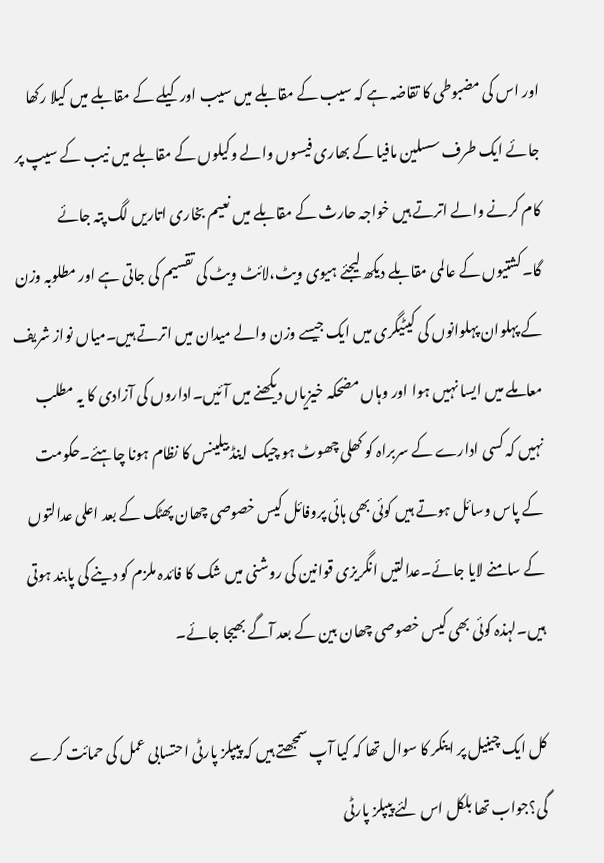اور اس کی مضبوطی کا تقاضہ ہے کہ سیب کے مقابلے میں سیب اور کیلے کے مقابلے میں کیلا رکھا جائے ایک طرف سسلین مافیا کے بھاری فیسوں والے وکیلوں کے مقابلے میں نیب کے سیپ پر کام کرنے والے اترتے ہیں خواجہ حارث کے مقابلے میں نعیم بخاری اتاریں لگ پتہ جائے گا۔کشتیوں کے عالمی مقابلے دیکھ لیجئے ہیوی ویٹ،لائٹ ویٹ کی تقسیم کی جاتی ہے اور مطلوبہ وزن کے پہلوان پہلوانوں کی کیٹیگری میں ایک جیسے وزن والے میدان میں اترتے ہیں۔میاں نواز شریف معاملے میں ایسا نہیں ہوا اور وہاں مضحکہ خیزیاں دیکھنے میں آئیں۔اداروں کی آزادی کا یہ مطلب نہیں کہ کسی ادارے کے سربراہ کو کھلی چھوٹ ہو چیک اینڈ بیلینس کا نظام ہونا چاہئے۔حکومت کے پاس وسائل ہوتے ہیں کوئی بھی ہائی پروفائل کیس خصوصی چھان پھٹک کے بعد اعلی عدالتوں کے سامنے لایا جائے۔عدالتیں انگریزی قوانین کی روشنی میں شک کا فائدہ ملزم کو دینے کی پابند ہوتی ہیں۔لہذہ کوئی بھی کیس خصوصی چھان بین کے بعد آگے بھیجا جائے۔

کل ایک چینیل پر اینکر کا سوال تھا کہ کیا آپ سمجھتے ہیں کہ پیپلز پارٹی احتسابی عمل کی حمائت کرے گی؟جواب تھا بلکل اس لئے پیپلز پارٹی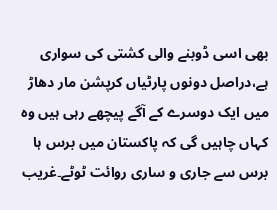بھی اسی ڈوبنے والی کشتی کی سواری ہے،دراصل دونوں پارٹیاں کرپشن مار دھاڑ میں ایک دوسرے کے آگے پیچھے رہی ہیں وہ کہاں چاہیں گی کہ پاکستان میں برس ہا برس سے جاری و ساری روائت ٹوٹے۔غریب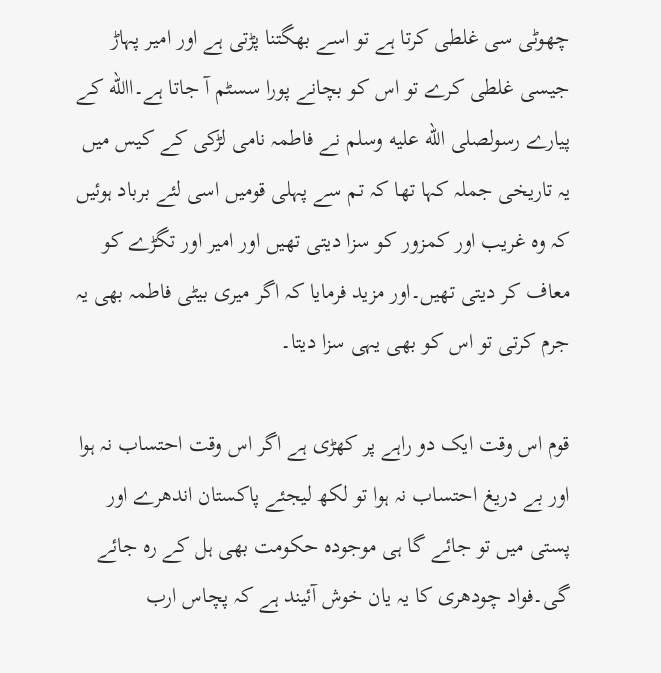چھوٹی سی غلطی کرتا ہے تو اسے بھگتنا پڑتی ہے اور امیر پہاڑ جیسی غلطی کرے تو اس کو بچانے پورا سسٹم آ جاتا ہے۔االله کے پیارے رسولصلى الله عليه وسلم نے فاطمہ نامی لڑکی کے کیس میں یہ تاریخی جملہ کہا تھا کہ تم سے پہلی قومیں اسی لئے برباد ہوئیں کہ وہ غریب اور کمزور کو سزا دیتی تھیں اور امیر اور تگڑے کو معاف کر دیتی تھیں۔اور مزید فرمایا کہ اگر میری بیٹی فاطمہ بھی یہ جرم کرتی تو اس کو بھی یہی سزا دیتا۔

قوم اس وقت ایک دو راہے پر کھڑی ہے اگر اس وقت احتساب نہ ہوا اور بے دریغ احتساب نہ ہوا تو لکھ لیجئے پاکستان اندھرے اور پستی میں تو جائے گا ہی موجودہ حکومت بھی ہل کے رہ جائے گی۔فواد چودھری کا یہ یان خوش آئیند ہے کہ پچاس ارب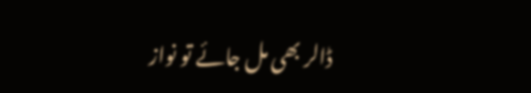ڈالر بھی مل جائے تو نواز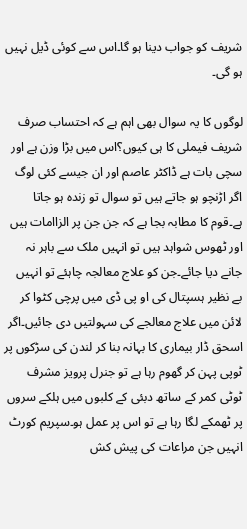شریف کو جواب دینا ہو گا۔اس سے کوئی ڈیل نہیں ہو گی۔

لوگوں کا یہ سوال بھی اہم ہے کہ احتساب صرف شریف فیملی کا ہی کیوں؟اس میں بڑا وزن ہے اور سچی بات ہے ڈاکٹر عاصم اور ان جیسے کئی لوگ اگر اڑنچو ہو جاتے ہیں تو سوال تو زندہ ہو جاتا ہے۔قوم کا مطابہ بجا ہے کہ جن جن پر الزاامات ہیں اور ٹھوس شواہد ہیں تو انہیں ملک سے باہر نہ جانے دیا جائے۔جن کو علاج معالجہ چاہئے تو انہیں بے نظیر ہسپتال کی او پی ڈی میں پرچی کٹوا کر لائن میں علاج معالجے کی سہولتیں دی جائیں۔اگر اسحق ڈار بیماری کا بہانہ بنا کر لندن کی سڑکوں پر ٹوپی پہن کر گھوم رہا ہے تو جنرل پرویز مشرف ٹوٹی کمر کے ساتھ دبئی کے کلبوں میں ہلکے سروں پر ٹھمکے لگا رہا ہے تو اس پر عمل ہو۔سپریم کورٹ انہیں جن مراعات کی پیش کش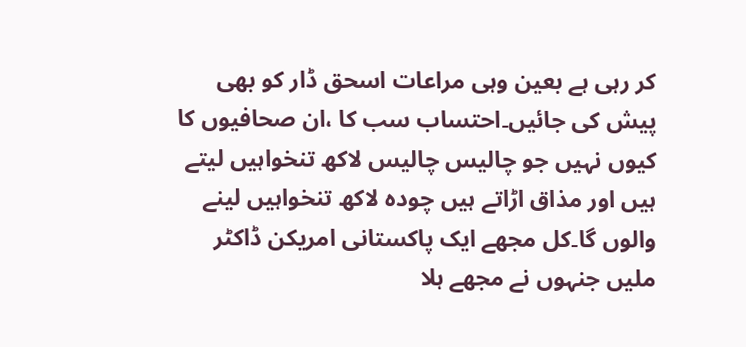کر رہی ہے بعین وہی مراعات اسحق ڈار کو بھی پیش کی جائیں۔احتساب سب کا ،ان صحافیوں کا کیوں نہیں جو چالیس چالیس لاکھ تنخواہیں لیتے ہیں اور مذاق اڑاتے ہیں چودہ لاکھ تنخواہیں لینے والوں گا۔کل مجھے ایک پاکستانی امریکن ڈاکٹر ملیں جنہوں نے مجھے ہلا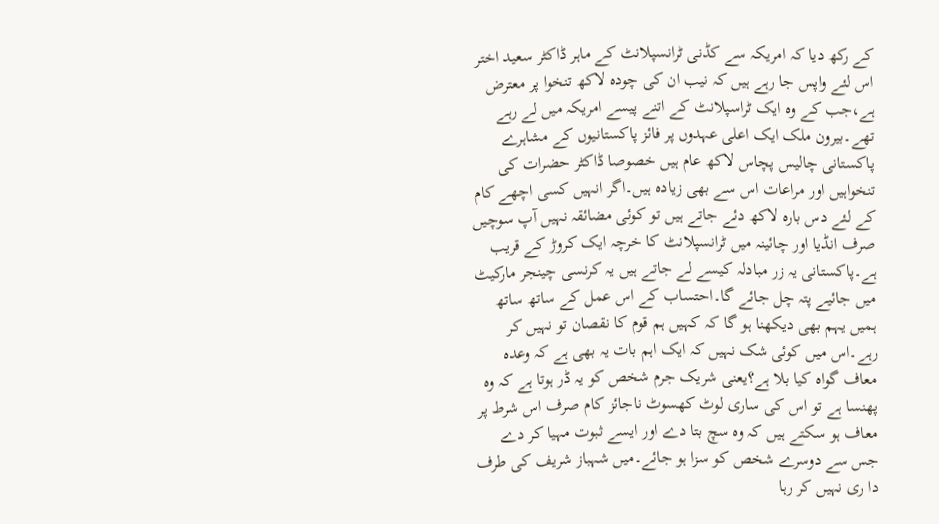کے رکھ دیا کہ امریکہ سے کڈنی ٹرانسپلانٹ کے ماہر ڈاکٹر سعید اختر اس لئے واپس جا رہے ہیں کہ نیب ان کی چودہ لاکھ تنخوا پر معترض ہے،جب کے وہ ایک ٹراسپلانٹ کے اتنے پیسے امریکہ میں لے رہے تھے۔بیرون ملک ایک اعلی عہدوں پر فائز پاکستانیوں کے مشاہرے پاکستانی چالیس پچاس لاکھ عام ہیں خصوصا ڈاکٹر حضرات کی تنخواہیں اور مراعات اس سے بھی زیادہ ہیں۔اگر انہیں کسی اچھے کام کے لئے دس بارہ لاکھ دئے جاتے ہیں تو کوئی مضائقہ نہیں آپ سوچیں صرف انڈیا اور چائینہ میں ٹرانسپلانٹ کا خرچہ ایک کروڑ کے قریب ہے۔پاکستانی یہ زر مبادلہ کیسے لے جاتے ہیں یہ کرنسی چینجر مارکیٹ میں جائیے پتہ چل جائے گا۔احتساب کے اس عمل کے ساتھ ساتھ ہمیں یہم بھی دیکھنا ہو گا کہ کہیں ہم قوم کا نقصان تو نہیں کر رہے۔اس میں کوئی شک نہیں کہ ایک اہم بات یہ بھی ہے کہ وعدہ معاف گواہ کیا بلا ہے؟یعنی شریک جرم شخص کو یہ ڈر ہوتا ہے کہ وہ پھنسا ہے تو اس کی ساری لوٹ کھسوٹ ناجائز کام صرف اس شرط پر معاف ہو سکتے ہیں کہ وہ سچ بتا دے اور ایسے ثبوت مہیا کر دے جس سے دوسرے شخص کو سزا ہو جائے۔میں شہباز شریف کی طرف دا ری نہیں کر رہا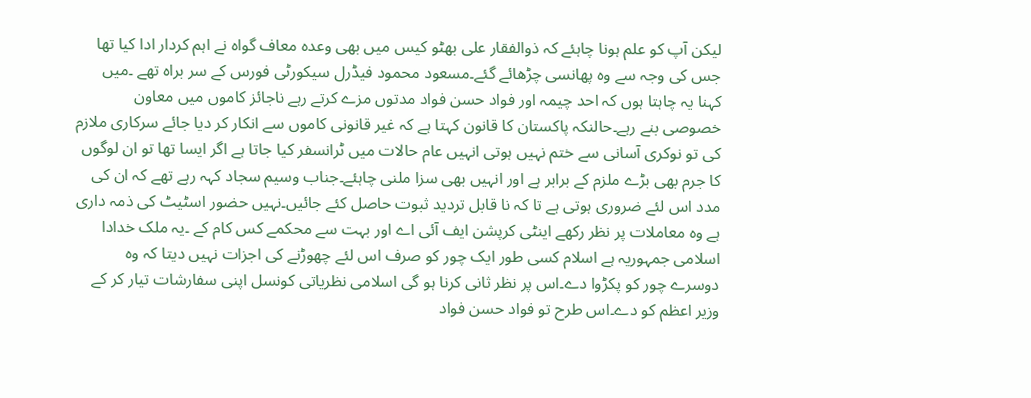لیکن آپ کو علم ہونا چاہئے کہ ذوالفقار علی بھٹو کیس میں بھی وعدہ معاف گواہ نے اہم کردار ادا کیا تھا جس کی وجہ سے وہ پھانسی چڑھائے گئے۔مسعود محمود فیڈرل سیکورٹی فورس کے سر براہ تھے ۔میں کہنا یہ چاہتا ہوں کہ احد چیمہ اور فواد حسن فواد مدتوں مزے کرتے رہے ناجائز کاموں میں معاون خصوصی بنے رہے۔حالنکہ پاکستان کا قانون کہتا ہے کہ غیر قانونی کاموں سے انکار کر دیا جائے سرکاری ملازم کی تو نوکری آسانی سے ختم نہیں ہوتی انہیں عام حالات میں ٹرانسفر کیا جاتا ہے اگر ایسا تھا تو ان لوگوں کا جرم بھی بڑے ملزم کے برابر ہے اور انہیں بھی سزا ملنی چاہئے۔جناب وسیم سجاد کہہ رہے تھے کہ ان کی مدد اس لئے ضروری ہوتی ہے تا کہ نا قابل تردید ثبوت حاصل کئے جائیں۔نہیں حضور اسٹیٹ کی ذمہ داری ہے وہ معاملات پر نظر رکھے اینٹی کرپشن ایف آئی اے اور بہت سے محکمے کس کام کے ۔یہ ملک خدادا اسلامی جمہوریہ ہے اسلام کسی طور ایک چور کو صرف اس لئے چھوڑنے کی اجزات نہیں دیتا کہ وہ دوسرے چور کو پکڑوا دے۔اس پر نظر ثانی کرنا ہو گی اسلامی نظریاتی کونسل اپنی سفارشات تیار کر کے وزیر اعظم کو دے۔اس طرح تو فواد حسن فواد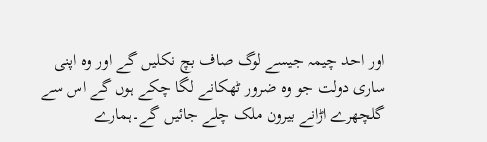اور احد چیمہ جیسے لوگ صاف بچ نکلیں گے اور وہ اپنی ساری دولت جو وہ ضرور ٹھکانے لگا چکے ہوں گے اس سے گلچھرے اڑانے بیرون ملک چلے جائیں گے۔ہمارے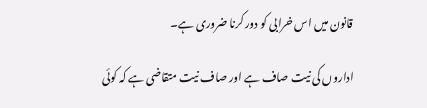قانون میں اس خرابی کو دور کرنا ضروری ہے۔

اداروں کی نیت صاف ہے اور صاف نیت متقاضی ہے کہ کوئی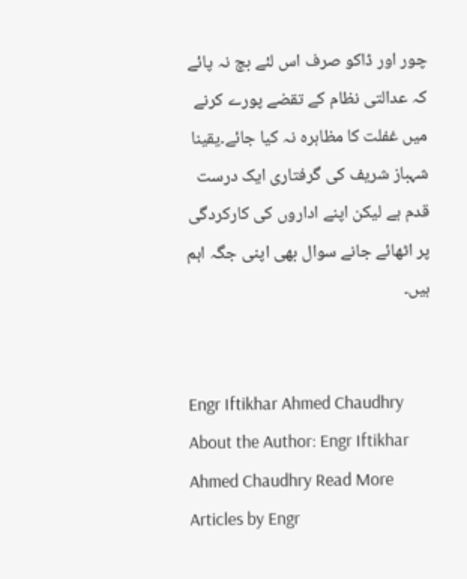چور اور ڈاکو صرف اس لئے بچ نہ پائے کہ عدالتی نظام کے تقضے پورے کرنے میں غفلت کا مظاہرہ نہ کیا جائے۔یقینا شہباز شریف کی گرفتاری ایک درست قدم ہے لیکن اپنے اداروں کی کارکردگی پر اٹھائے جانے سوال بھی اپنی جگہ اہم ہیں۔


Engr Iftikhar Ahmed Chaudhry
About the Author: Engr Iftikhar Ahmed Chaudhry Read More Articles by Engr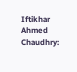Iftikhar Ahmed Chaudhry: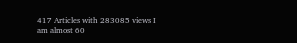417 Articles with 283085 views I am almost 60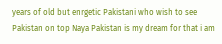years of old but enrgetic Pakistani who wish to see Pakistan on top Naya Pakistan is my dream for that i am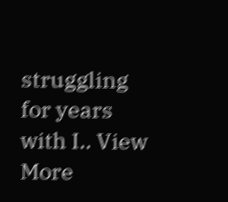struggling for years with I.. View More